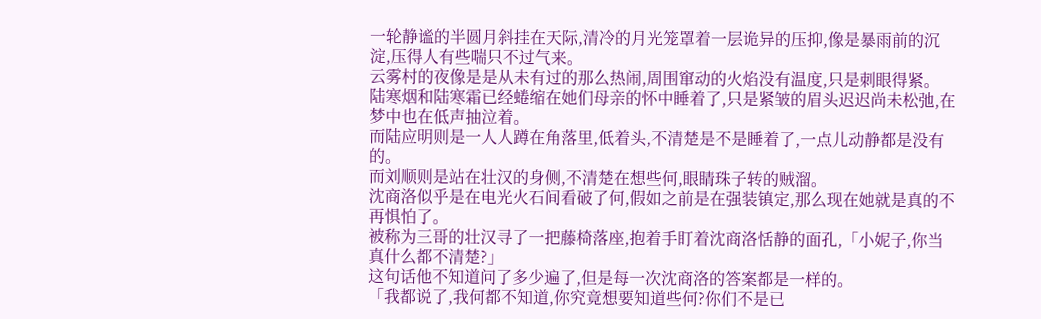一轮静谧的半圆月斜挂在天际,清冷的月光笼罩着一层诡异的压抑,像是暴雨前的沉淀,压得人有些喘只不过气来。
云雾村的夜像是是从未有过的那么热闹,周围窜动的火焰没有温度,只是刺眼得紧。
陆寒烟和陆寒霜已经蜷缩在她们母亲的怀中睡着了,只是紧皱的眉头迟迟尚未松弛,在梦中也在低声抽泣着。
而陆应明则是一人人蹲在角落里,低着头,不清楚是不是睡着了,一点儿动静都是没有的。
而刘顺则是站在壮汉的身侧,不清楚在想些何,眼睛珠子转的贼溜。
沈商洛似乎是在电光火石间看破了何,假如之前是在强装镇定,那么现在她就是真的不再惧怕了。
被称为三哥的壮汉寻了一把藤椅落座,抱着手盯着沈商洛恬静的面孔,「小妮子,你当真什么都不清楚?」
这句话他不知道问了多少遍了,但是每一次沈商洛的答案都是一样的。
「我都说了,我何都不知道,你究竟想要知道些何?你们不是已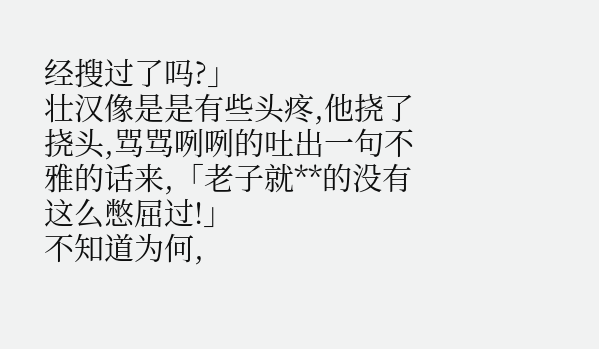经搜过了吗?」
壮汉像是是有些头疼,他挠了挠头,骂骂咧咧的吐出一句不雅的话来,「老子就**的没有这么憋屈过!」
不知道为何,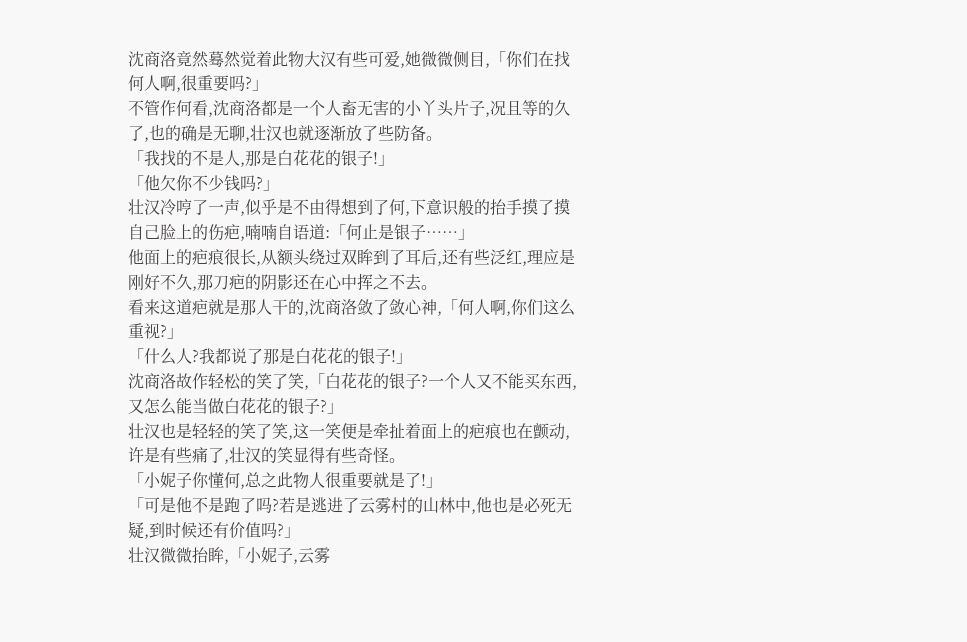沈商洛竟然蓦然觉着此物大汉有些可爱,她微微侧目,「你们在找何人啊,很重要吗?」
不管作何看,沈商洛都是一个人畜无害的小丫头片子,况且等的久了,也的确是无聊,壮汉也就逐渐放了些防备。
「我找的不是人,那是白花花的银子!」
「他欠你不少钱吗?」
壮汉冷哼了一声,似乎是不由得想到了何,下意识般的抬手摸了摸自己脸上的伤疤,喃喃自语道:「何止是银子……」
他面上的疤痕很长,从额头绕过双眸到了耳后,还有些泛红,理应是刚好不久,那刀疤的阴影还在心中挥之不去。
看来这道疤就是那人干的,沈商洛敛了敛心神,「何人啊,你们这么重视?」
「什么人?我都说了那是白花花的银子!」
沈商洛故作轻松的笑了笑,「白花花的银子?一个人又不能买东西,又怎么能当做白花花的银子?」
壮汉也是轻轻的笑了笑,这一笑便是牵扯着面上的疤痕也在颤动,许是有些痛了,壮汉的笑显得有些奇怪。
「小妮子你懂何,总之此物人很重要就是了!」
「可是他不是跑了吗?若是逃进了云雾村的山林中,他也是必死无疑,到时候还有价值吗?」
壮汉微微抬眸,「小妮子,云雾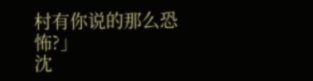村有你说的那么恐怖?」
沈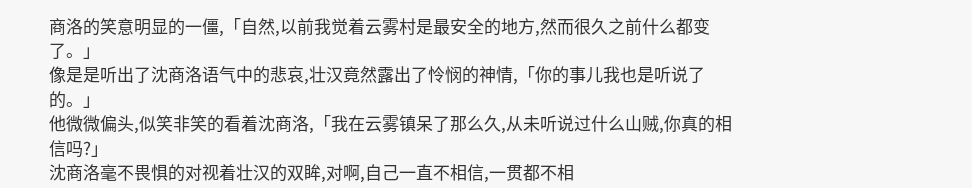商洛的笑意明显的一僵,「自然,以前我觉着云雾村是最安全的地方,然而很久之前什么都变了。」
像是是听出了沈商洛语气中的悲哀,壮汉竟然露出了怜悯的神情,「你的事儿我也是听说了的。」
他微微偏头,似笑非笑的看着沈商洛,「我在云雾镇呆了那么久,从未听说过什么山贼,你真的相信吗?」
沈商洛毫不畏惧的对视着壮汉的双眸,对啊,自己一直不相信,一贯都不相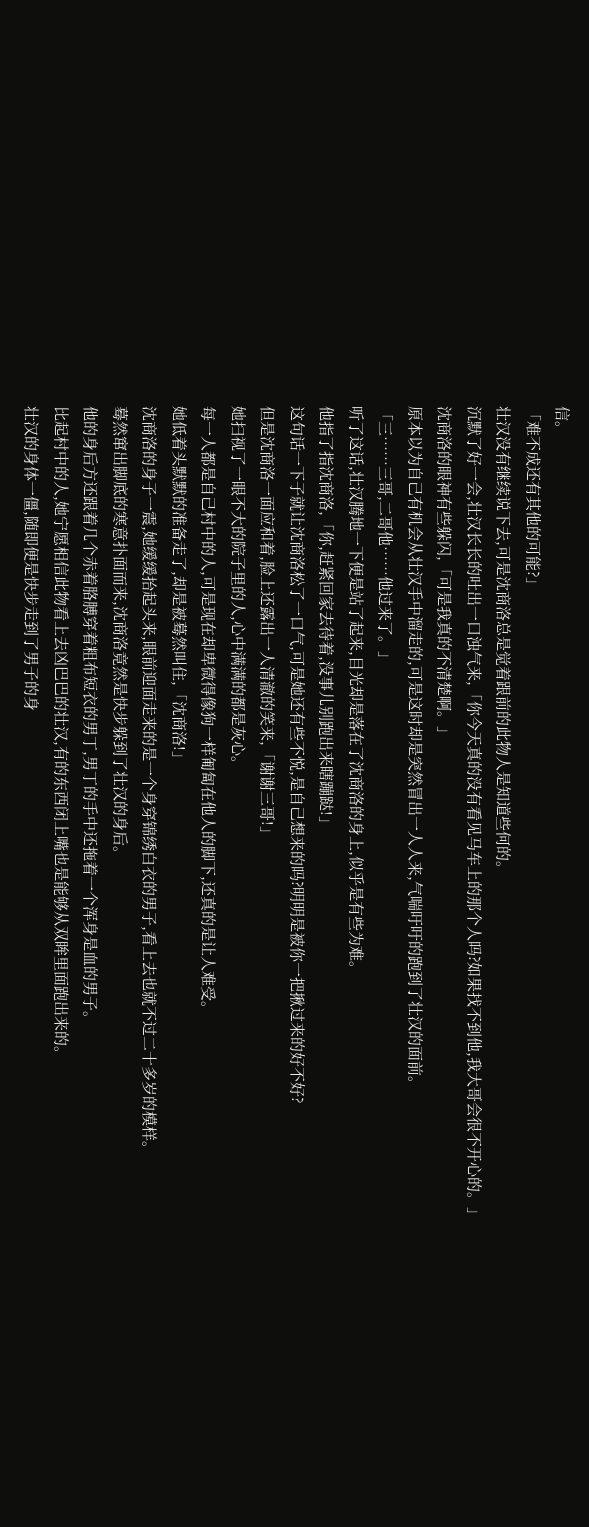信。
「难不成还有其他的可能?」
壮汉没有继续说下去,可是沈商洛总是觉着跟前的此物人是知道些何的。
沉默了好一会,壮汉长长的吐出一口浊气来,「你今天真的没有看见马车上的那个人吗?如果找不到他,我大哥会很不开心的。」
沈商洛的眼神有些躲闪,「可是我真的不清楚啊。」
原本以为自己有机会从壮汉手中溜走的,可是这时却是突然冒出一人人来,气喘吁吁的跑到了壮汉的面前。
「三……三哥,二哥他……他过来了。」
听了这话,壮汉腾地一下便是站了起来,目光却是落在了沈商洛的身上,似乎是有些为难。
他指了指沈商洛,「你,赶紧回家去待着,没事儿别跑出来瞎蹦跶!」
这句话一下子就让沈商洛松了一口气,可是她还有些不悦,是自己想来的吗?明明是被你一把揪过来的好不好?
但是沈商洛一面应和着,脸上还露出一人清澈的笑来,「谢谢三哥!」
她扫视了一眼不大的院子里的人,心中满满的都是灰心。
每一人都是自己村中的人,可是现在却卑微得像狗一样匍匐在他人的脚下,还真的是让人难受。
她低着头默默的准备走了,却是被蓦然叫住,「沈商洛!」
沈商洛的身子一震,她缓缓抬起头来,眼前迎面走来的是一个身穿锦绣白衣的男子,看上去也就不过二十多岁的模样。
蓦然窜出脚底的寒意扑面而来,沈商洛竟然是快步躲到了壮汉的身后。
他的身后方还跟着几个赤着胳膊穿着粗布短衣的男丁,男丁的手中还拖着一个浑身是血的男子。
比起村中的人,她宁愿相信此物看上去凶巴巴的壮汉,有的东西闭上嘴也是能够从双眸里面跑出来的。
壮汉的身体一僵,随即便是快步走到了男子的身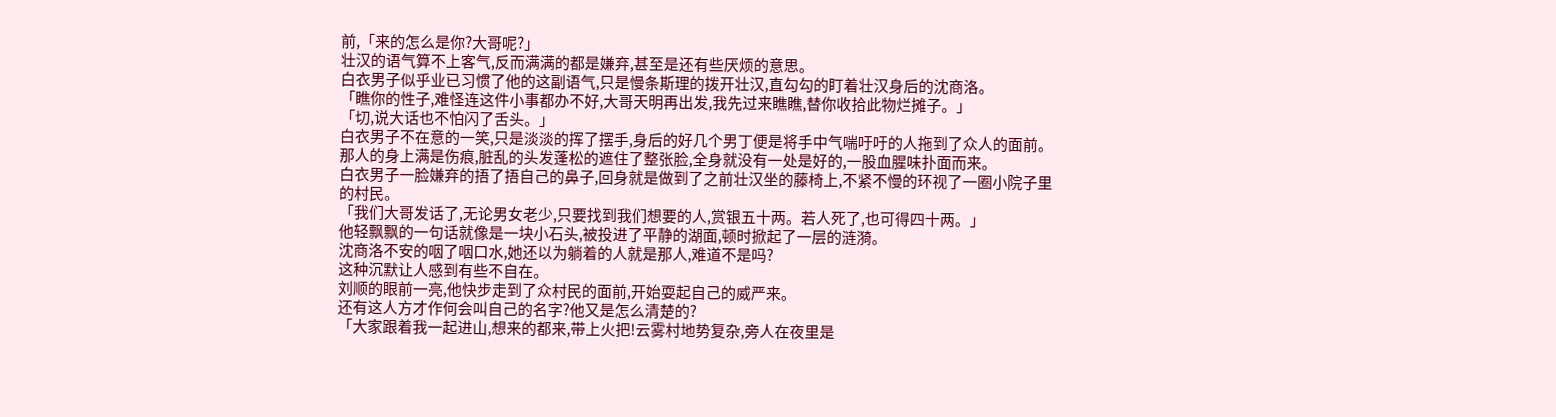前,「来的怎么是你?大哥呢?」
壮汉的语气算不上客气,反而满满的都是嫌弃,甚至是还有些厌烦的意思。
白衣男子似乎业已习惯了他的这副语气,只是慢条斯理的拨开壮汉,直勾勾的盯着壮汉身后的沈商洛。
「瞧你的性子,难怪连这件小事都办不好,大哥天明再出发,我先过来瞧瞧,替你收拾此物烂摊子。」
「切,说大话也不怕闪了舌头。」
白衣男子不在意的一笑,只是淡淡的挥了摆手,身后的好几个男丁便是将手中气喘吁吁的人拖到了众人的面前。
那人的身上满是伤痕,脏乱的头发蓬松的遮住了整张脸,全身就没有一处是好的,一股血腥味扑面而来。
白衣男子一脸嫌弃的捂了捂自己的鼻子,回身就是做到了之前壮汉坐的藤椅上,不紧不慢的环视了一圈小院子里的村民。
「我们大哥发话了,无论男女老少,只要找到我们想要的人,赏银五十两。若人死了,也可得四十两。」
他轻飘飘的一句话就像是一块小石头,被投进了平静的湖面,顿时掀起了一层的涟漪。
沈商洛不安的咽了咽口水,她还以为躺着的人就是那人,难道不是吗?
这种沉默让人感到有些不自在。
刘顺的眼前一亮,他快步走到了众村民的面前,开始耍起自己的威严来。
还有这人方才作何会叫自己的名字?他又是怎么清楚的?
「大家跟着我一起进山,想来的都来,带上火把!云雾村地势复杂,旁人在夜里是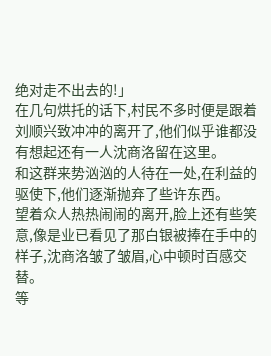绝对走不出去的!」
在几句烘托的话下,村民不多时便是跟着刘顺兴致冲冲的离开了,他们似乎谁都没有想起还有一人沈商洛留在这里。
和这群来势汹汹的人待在一处,在利益的驱使下,他们逐渐抛弃了些许东西。
望着众人热热闹闹的离开,脸上还有些笑意,像是业已看见了那白银被捧在手中的样子,沈商洛皱了皱眉,心中顿时百感交替。
等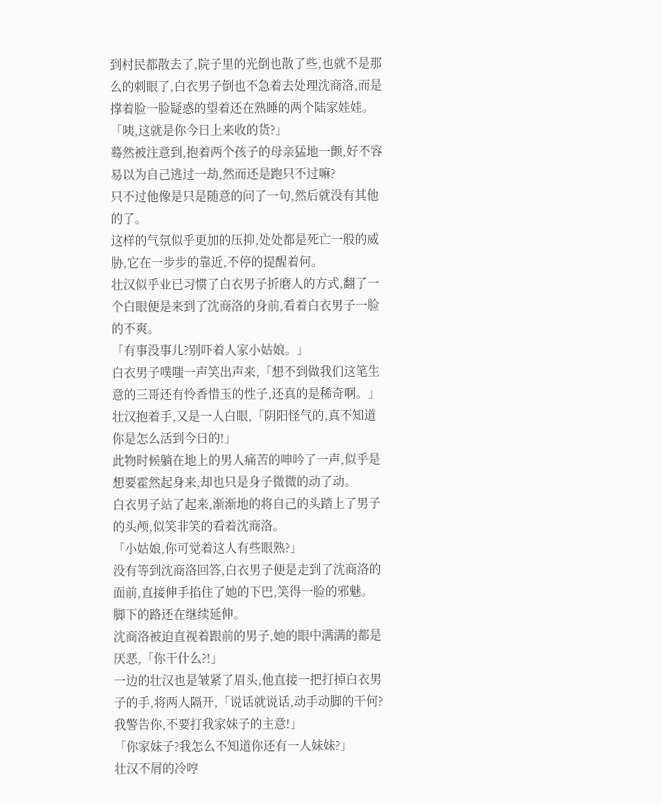到村民都散去了,院子里的光倒也散了些,也就不是那么的刺眼了,白衣男子倒也不急着去处理沈商洛,而是撑着脸一脸疑惑的望着还在熟睡的两个陆家娃娃。
「咦,这就是你今日上来收的货?」
蓦然被注意到,抱着两个孩子的母亲猛地一颤,好不容易以为自己逃过一劫,然而还是跑只不过嘛?
只不过他像是只是随意的问了一句,然后就没有其他的了。
这样的气氛似乎更加的压抑,处处都是死亡一般的威胁,它在一步步的靠近,不停的提醒着何。
壮汉似乎业已习惯了白衣男子折磨人的方式,翻了一个白眼便是来到了沈商洛的身前,看着白衣男子一脸的不爽。
「有事没事儿?别吓着人家小姑娘。」
白衣男子噗嗤一声笑出声来,「想不到做我们这笔生意的三哥还有怜香惜玉的性子,还真的是稀奇啊。」
壮汉抱着手,又是一人白眼,「阴阳怪气的,真不知道你是怎么活到今日的!」
此物时候躺在地上的男人痛苦的呻吟了一声,似乎是想要霍然起身来,却也只是身子微微的动了动。
白衣男子站了起来,渐渐地的将自己的头踏上了男子的头颅,似笑非笑的看着沈商洛。
「小姑娘,你可觉着这人有些眼熟?」
没有等到沈商洛回答,白衣男子便是走到了沈商洛的面前,直接伸手掐住了她的下巴,笑得一脸的邪魅。
脚下的路还在继续延伸。
沈商洛被迫直视着跟前的男子,她的眼中满满的都是厌恶,「你干什么?!」
一边的壮汉也是皱紧了眉头,他直接一把打掉白衣男子的手,将两人隔开,「说话就说话,动手动脚的干何?我警告你,不要打我家妹子的主意!」
「你家妹子?我怎么不知道你还有一人妹妹?」
壮汉不屑的冷哼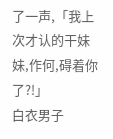了一声,「我上次才认的干妹妹,作何,碍着你了?!」
白衣男子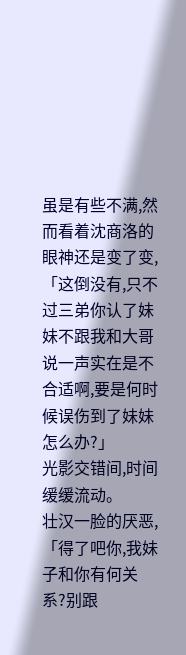虽是有些不满,然而看着沈商洛的眼神还是变了变,「这倒没有,只不过三弟你认了妹妹不跟我和大哥说一声实在是不合适啊,要是何时候误伤到了妹妹怎么办?」
光影交错间,时间缓缓流动。
壮汉一脸的厌恶,「得了吧你,我妹子和你有何关系?别跟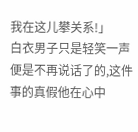我在这儿攀关系!」
白衣男子只是轻笑一声便是不再说话了的,这件事的真假他在心中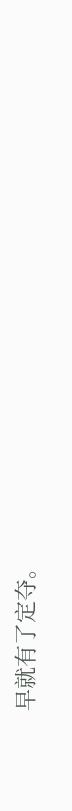早就有了定夺。